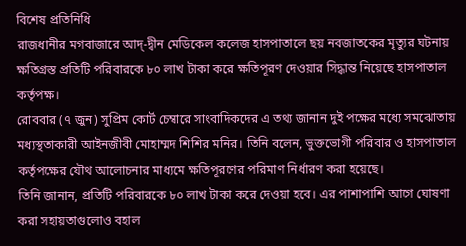বিশেষ প্রতিনিধি
রাজধানীর মগবাজারে আদ্-দ্বীন মেডিকেল কলেজ হাসপাতালে ছয় নবজাতকের মৃত্যুর ঘটনায় ক্ষতিগ্রস্ত প্রতিটি পরিবারকে ৮০ লাখ টাকা করে ক্ষতিপূরণ দেওয়ার সিদ্ধান্ত নিয়েছে হাসপাতাল কর্তৃপক্ষ।
রোববার (৭ জুন) সুপ্রিম কোর্ট চেম্বারে সাংবাদিকদের এ তথ্য জানান দুই পক্ষের মধ্যে সমঝোতায় মধ্যস্থতাকারী আইনজীবী মোহাম্মদ শিশির মনির। তিনি বলেন, ভুক্তভোগী পরিবার ও হাসপাতাল কর্তৃপক্ষের যৌথ আলোচনার মাধ্যমে ক্ষতিপূরণের পরিমাণ নির্ধারণ করা হয়েছে।
তিনি জানান, প্রতিটি পরিবারকে ৮০ লাখ টাকা করে দেওয়া হবে। এর পাশাপাশি আগে ঘোষণা করা সহায়তাগুলোও বহাল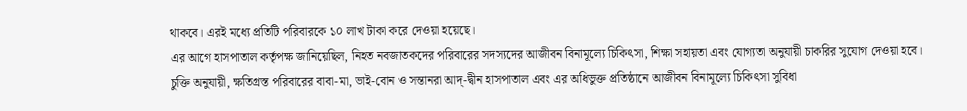থাকবে। এরই মধ্যে প্রতিটি পরিবারকে ১০ লাখ টাকা করে দেওয়া হয়েছে।
এর আগে হাসপাতাল কর্তৃপক্ষ জানিয়েছিল, নিহত নবজাতকদের পরিবারের সদস্যদের আজীবন বিনামূল্যে চিকিৎসা, শিক্ষা সহায়তা এবং যোগ্যতা অনুযায়ী চাকরির সুযোগ দেওয়া হবে।
চুক্তি অনুযায়ী, ক্ষতিগ্রস্ত পরিবারের বাবা-মা, ভাই-বোন ও সন্তানরা আদ্-দ্বীন হাসপাতাল এবং এর অধিভুক্ত প্রতিষ্ঠানে আজীবন বিনামূল্যে চিকিৎসা সুবিধা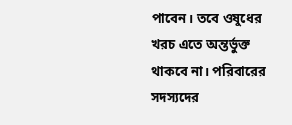পাবেন। তবে ওষুধের খরচ এতে অন্তর্ভুক্ত থাকবে না। পরিবারের সদস্যদের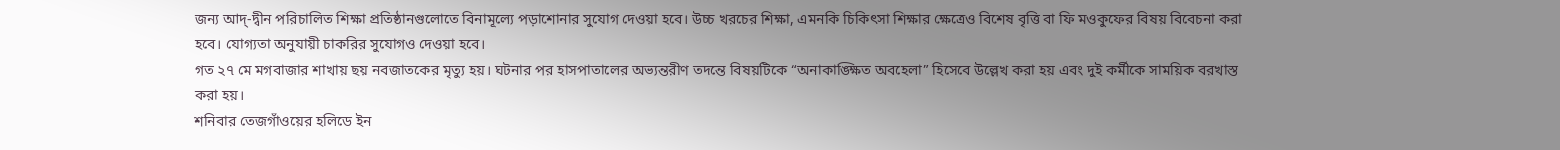জন্য আদ্-দ্বীন পরিচালিত শিক্ষা প্রতিষ্ঠানগুলোতে বিনামূল্যে পড়াশোনার সুযোগ দেওয়া হবে। উচ্চ খরচের শিক্ষা, এমনকি চিকিৎসা শিক্ষার ক্ষেত্রেও বিশেষ বৃত্তি বা ফি মওকুফের বিষয় বিবেচনা করা হবে। যোগ্যতা অনুযায়ী চাকরির সুযোগও দেওয়া হবে।
গত ২৭ মে মগবাজার শাখায় ছয় নবজাতকের মৃত্যু হয়। ঘটনার পর হাসপাতালের অভ্যন্তরীণ তদন্তে বিষয়টিকে “অনাকাঙ্ক্ষিত অবহেলা” হিসেবে উল্লেখ করা হয় এবং দুই কর্মীকে সাময়িক বরখাস্ত করা হয়।
শনিবার তেজগাঁওয়ের হলিডে ইন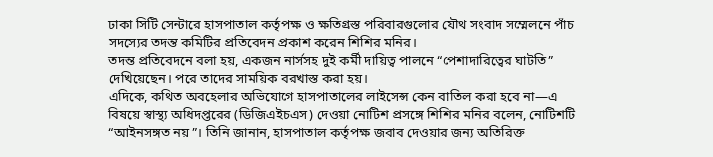ঢাকা সিটি সেন্টারে হাসপাতাল কর্তৃপক্ষ ও ক্ষতিগ্রস্ত পরিবারগুলোর যৌথ সংবাদ সম্মেলনে পাঁচ সদস্যের তদন্ত কমিটির প্রতিবেদন প্রকাশ করেন শিশির মনির।
তদন্ত প্রতিবেদনে বলা হয়, একজন নার্সসহ দুই কর্মী দায়িত্ব পালনে “পেশাদারিত্বের ঘাটতি” দেখিয়েছেন। পরে তাদের সাময়িক বরখাস্ত করা হয়।
এদিকে, কথিত অবহেলার অভিযোগে হাসপাতালের লাইসেন্স কেন বাতিল করা হবে না—এ বিষয়ে স্বাস্থ্য অধিদপ্তরের (ডিজিএইচএস) দেওয়া নোটিশ প্রসঙ্গে শিশির মনির বলেন, নোটিশটি “আইনসঙ্গত নয়”। তিনি জানান, হাসপাতাল কর্তৃপক্ষ জবাব দেওয়ার জন্য অতিরিক্ত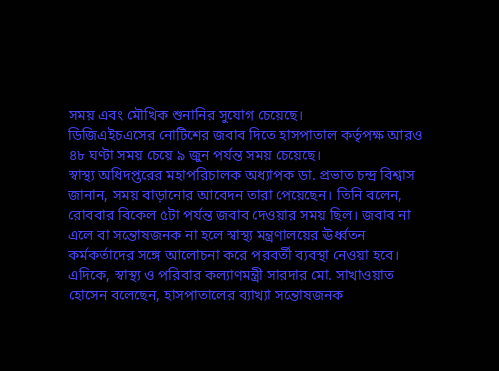সময় এবং মৌখিক শুনানির সুযোগ চেয়েছে।
ডিজিএইচএসের নোটিশের জবাব দিতে হাসপাতাল কর্তৃপক্ষ আরও ৪৮ ঘণ্টা সময় চেয়ে ৯ জুন পর্যন্ত সময় চেয়েছে।
স্বাস্থ্য অধিদপ্তরের মহাপরিচালক অধ্যাপক ডা. প্রভাত চন্দ্র বিশ্বাস জানান, সময় বাড়ানোর আবেদন তারা পেয়েছেন। তিনি বলেন, রোববার বিকেল ৫টা পর্যন্ত জবাব দেওয়ার সময় ছিল। জবাব না এলে বা সন্তোষজনক না হলে স্বাস্থ্য মন্ত্রণালয়ের ঊর্ধ্বতন কর্মকর্তাদের সঙ্গে আলোচনা করে পরবর্তী ব্যবস্থা নেওয়া হবে।
এদিকে, স্বাস্থ্য ও পরিবার কল্যাণমন্ত্রী সারদার মো. সাখাওয়াত হোসেন বলেছেন, হাসপাতালের ব্যাখ্যা সন্তোষজনক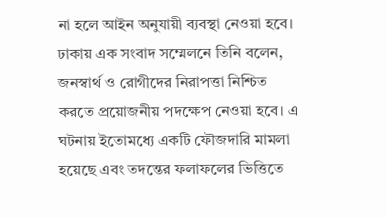না হলে আইন অনুযায়ী ব্যবস্থা নেওয়া হবে।
ঢাকায় এক সংবাদ সম্মেলনে তিনি বলেন, জনস্বার্থ ও রোগীদের নিরাপত্তা নিশ্চিত করতে প্রয়োজনীয় পদক্ষেপ নেওয়া হবে। এ ঘটনায় ইতোমধ্যে একটি ফৌজদারি মামলা হয়েছে এবং তদন্তের ফলাফলের ভিত্তিতে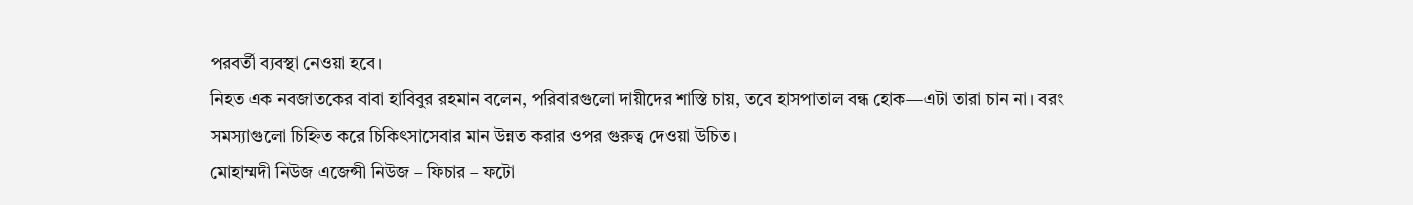পরবর্তী ব্যবস্থা নেওয়া হবে।
নিহত এক নবজাতকের বাবা হাবিবুর রহমান বলেন, পরিবারগুলো দায়ীদের শাস্তি চায়, তবে হাসপাতাল বন্ধ হোক—এটা তারা চান না। বরং সমস্যাগুলো চিহ্নিত করে চিকিৎসাসেবার মান উন্নত করার ওপর গুরুত্ব দেওয়া উচিত।
মোহাম্মদী নিউজ এজেন্সী নিউজ – ফিচার – ফটো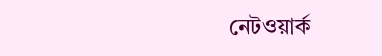নেটওয়ার্ক